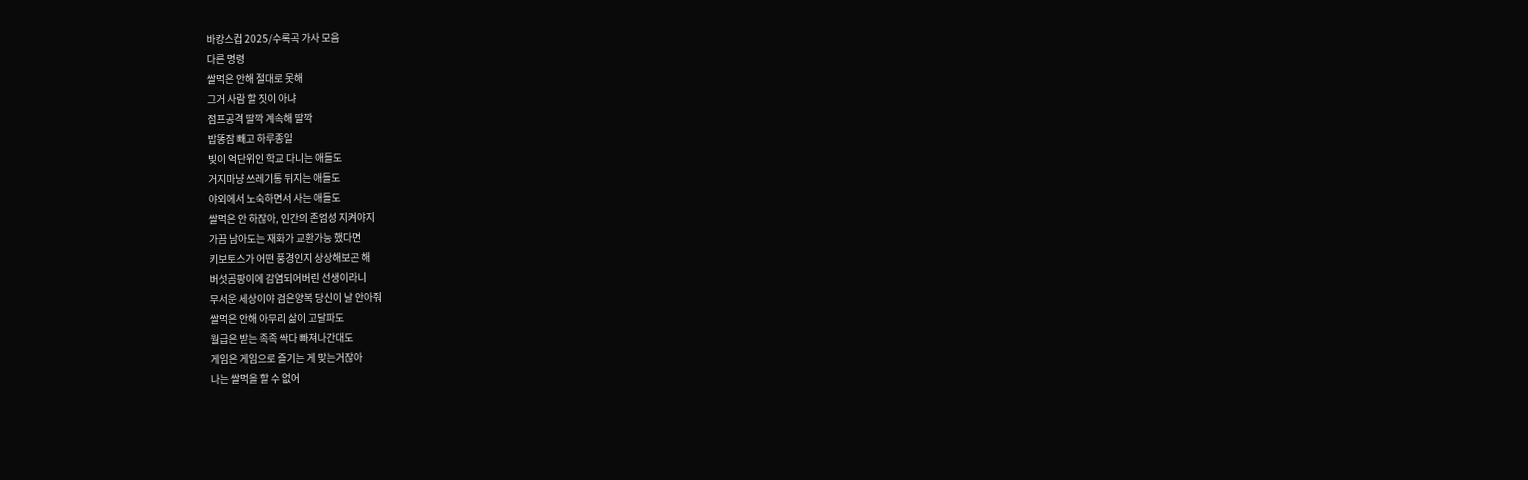바캉스컵 2025/수록곡 가사 모음
다른 명령
쌀먹은 안해 절대로 못해
그거 사람 할 짓이 아냐
점프공격 딸깍 계속해 딸깍
밥똥잠 빼고 하루종일
빚이 억단위인 학교 다니는 애들도
거지마냥 쓰레기통 뒤지는 애들도
야외에서 노숙하면서 사는 애들도
쌀먹은 안 하잖아, 인간의 존엄성 지켜야지
가끔 남아도는 재화가 교환가능 했다면
키보토스가 어떤 풍경인지 상상해보곤 해
버섯곰팡이에 감염되어버린 선생이라니
무서운 세상이야 검은양복 당신이 날 안아줘
쌀먹은 안해 아무리 삶이 고달파도
월급은 받는 족족 싹다 빠져나간대도
게임은 게임으로 즐기는 게 맞는거잖아
나는 쌀먹을 할 수 없어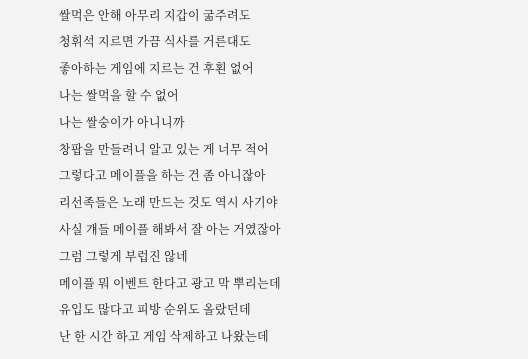쌀먹은 안해 아무리 지갑이 굶주려도
청휘석 지르면 가끔 식사를 거른대도
좋아하는 게임에 지르는 건 후횐 없어
나는 쌀먹을 할 수 없어
나는 쌀숭이가 아니니까
창팝을 만들려니 알고 있는 게 너무 적어
그렇다고 메이플을 하는 건 좀 아니잖아
리선족들은 노래 만드는 것도 역시 사기야
사실 걔들 메이플 해봐서 잘 아는 거였잖아
그럼 그렇게 부럽진 않네
메이플 뭐 이벤트 한다고 광고 막 뿌리는데
유입도 많다고 피방 순위도 올랐던데
난 한 시간 하고 게임 삭제하고 나왔는데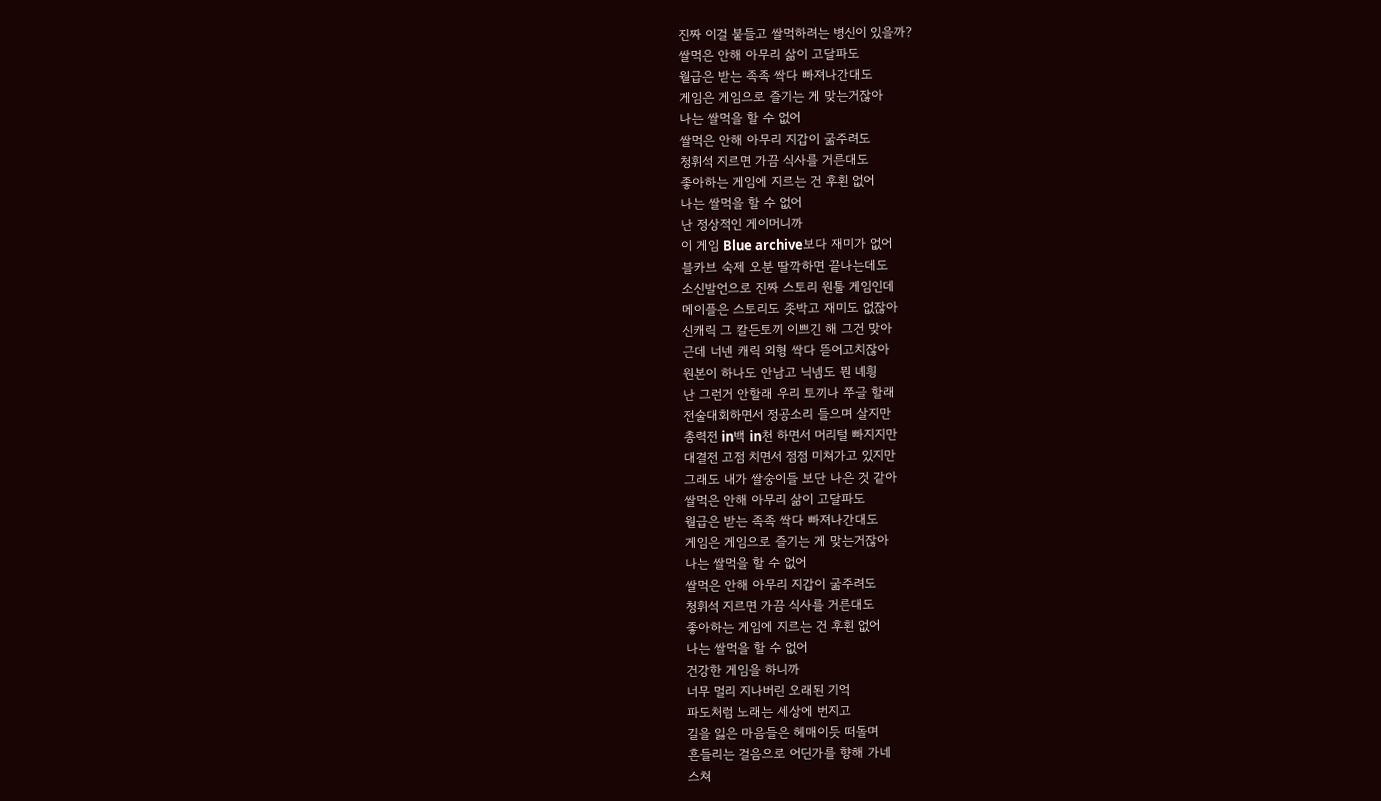진짜 이걸 붙들고 쌀먹하려는 병신이 있을까?
쌀먹은 안해 아무리 삶이 고달파도
월급은 받는 족족 싹다 빠져나간대도
게임은 게임으로 즐기는 게 맞는거잖아
나는 쌀먹을 할 수 없어
쌀먹은 안해 아무리 지갑이 굶주려도
청휘석 지르면 가끔 식사를 거른대도
좋아하는 게임에 지르는 건 후횐 없어
나는 쌀먹을 할 수 없어
난 정상적인 게이머니까
이 게임 Blue archive보다 재미가 없어
블카브 숙제 오분 딸깍하면 끝나는데도
소신발언으로 진짜 스토리 원툴 게임인데
메이플은 스토리도 좃박고 재미도 없잖아
신캐릭 그 칼든토끼 이쁘긴 해 그건 맞아
근데 너넨 캐릭 외형 싹다 뜯어고치잖아
원본이 하나도 안남고 닉넴도 뭔 녜힁
난 그런거 안할래 우리 토끼나 쭈글 할래
전술대회하면서 정공소리 들으며 살지만
총력전 in백 in천 하면서 머리털 빠지지만
대결전 고점 치면서 점점 미쳐가고 있지만
그래도 내가 쌀숭이들 보단 나은 것 같아
쌀먹은 안해 아무리 삶이 고달파도
월급은 받는 족족 싹다 빠져나간대도
게임은 게임으로 즐기는 게 맞는거잖아
나는 쌀먹을 할 수 없어
쌀먹은 안해 아무리 지갑이 굶주려도
청휘석 지르면 가끔 식사를 거른대도
좋아하는 게임에 지르는 건 후횐 없어
나는 쌀먹을 할 수 없어
건강한 게임을 하니까
너무 멀리 지나버린 오래된 기억
파도처럼 노래는 세상에 번지고
길을 잃은 마음들은 헤매이듯 떠돌며
흔들리는 걸음으로 어딘가를 향해 가네
스쳐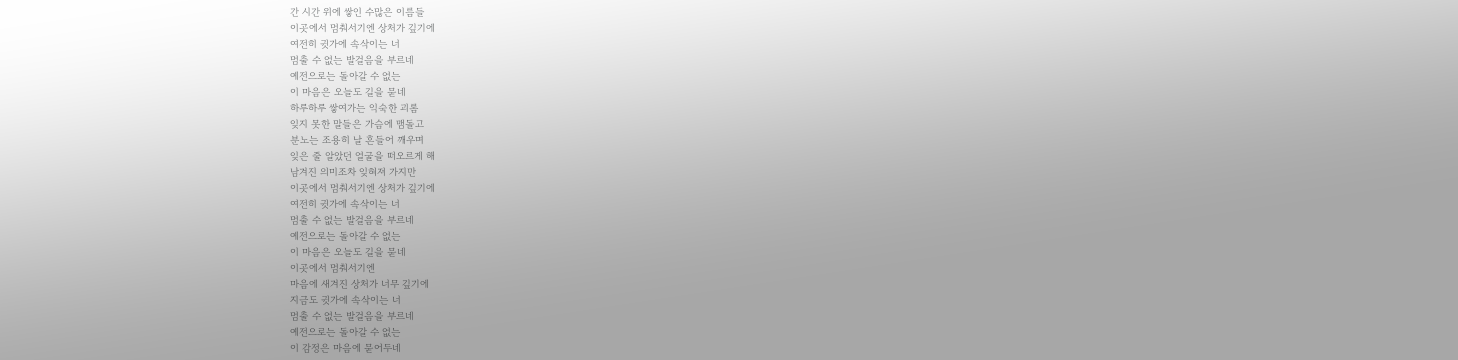간 시간 위에 쌓인 수많은 이름들
이곳에서 멈춰서기엔 상처가 깊기에
여전히 귓가에 속삭이는 너
멈출 수 없는 발걸음을 부르네
예전으로는 돌아갈 수 없는
이 마음은 오늘도 길을 묻네
하루하루 쌓여가는 익숙한 괴롬
잊지 못한 말들은 가슴에 맴돌고
분노는 조용히 날 흔들어 깨우며
잊은 줄 알았던 얼굴을 떠오르게 해
남겨진 의미조차 잊혀져 가지만
이곳에서 멈춰서기엔 상처가 깊기에
여전히 귓가에 속삭이는 너
멈출 수 없는 발걸음을 부르네
예전으로는 돌아갈 수 없는
이 마음은 오늘도 길을 묻네
이곳에서 멈춰서기엔
마음에 새겨진 상처가 너무 깊기에
지금도 귓가에 속삭이는 너
멈출 수 없는 발걸음을 부르네
예전으로는 돌아갈 수 없는
이 감정은 마음에 묻어두네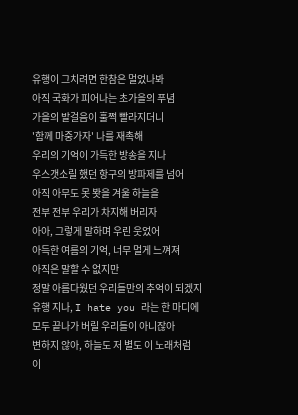유행이 그치려면 한참은 멀었나봐
아직 국화가 피어나는 초가을의 푸념
가을의 발걸음이 훌쩍 빨라지더니
'함께 마중가자' 나를 재촉해
우리의 기억이 가득한 방송을 지나
우스갯소릴 했던 항구의 방파제를 넘어
아직 아무도 못 봣을 겨울 하늘을
전부 전부 우리가 차지해 버리자
아아, 그렇게 말하며 우린 웃었어
아득한 여름의 기억, 너무 멀게 느껴져
아직은 말할 수 없지만
정말 아름다웠던 우리들만의 추억이 되겠지
유행 지나, I hate you 라는 한 마디에
모두 끝나가 버릴 우리들이 아니잖아
변하지 않아, 하늘도 저 별도 이 노래처럼
이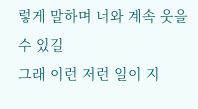렇게 말하며 너와 계속 웃을 수 있길
그래 이런 저런 일이 지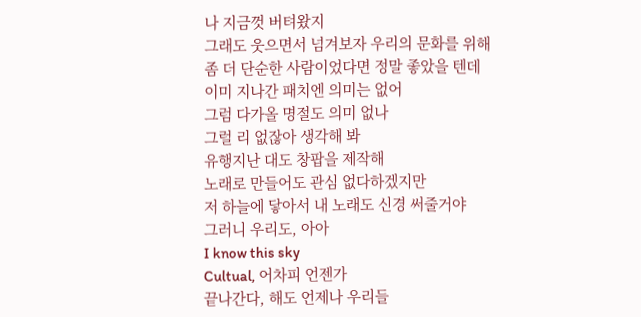나 지금껏 버텨왔지
그래도 웃으면서 넘겨보자 우리의 문화를 위해
좀 더 단순한 사람이었다면 정말 좋았을 텐데
이미 지나간 패치엔 의미는 없어
그럼 다가올 명절도 의미 없나
그럴 리 없잖아 생각해 봐
유행지난 대도 창팝을 제작해
노래로 만들어도 관심 없다하겠지만
저 하늘에 닿아서 내 노래도 신경 써줄거야
그러니 우리도, 아아
I know this sky
Cultual, 어차피 언젠가
끝나간다, 해도 언제나 우리들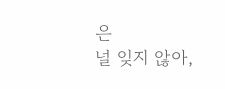은
널 잊지 않아,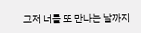그저 너를 또 만나는 날까지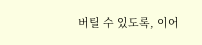버틸 수 있도록, 이어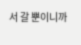서 갈 뿐이니까